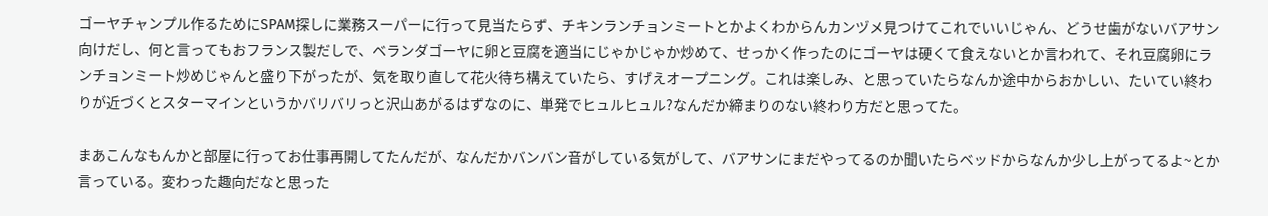ゴーヤチャンプル作るためにSPAM探しに業務スーパーに行って見当たらず、チキンランチョンミートとかよくわからんカンヅメ見つけてこれでいいじゃん、どうせ歯がないバアサン向けだし、何と言ってもおフランス製だしで、ベランダゴーヤに卵と豆腐を適当にじゃかじゃか炒めて、せっかく作ったのにゴーヤは硬くて食えないとか言われて、それ豆腐卵にランチョンミート炒めじゃんと盛り下がったが、気を取り直して花火待ち構えていたら、すげえオープニング。これは楽しみ、と思っていたらなんか途中からおかしい、たいてい終わりが近づくとスターマインというかバリバリっと沢山あがるはずなのに、単発でヒュルヒュル?なんだか締まりのない終わり方だと思ってた。

まあこんなもんかと部屋に行ってお仕事再開してたんだが、なんだかバンバン音がしている気がして、バアサンにまだやってるのか聞いたらベッドからなんか少し上がってるよ~とか言っている。変わった趣向だなと思った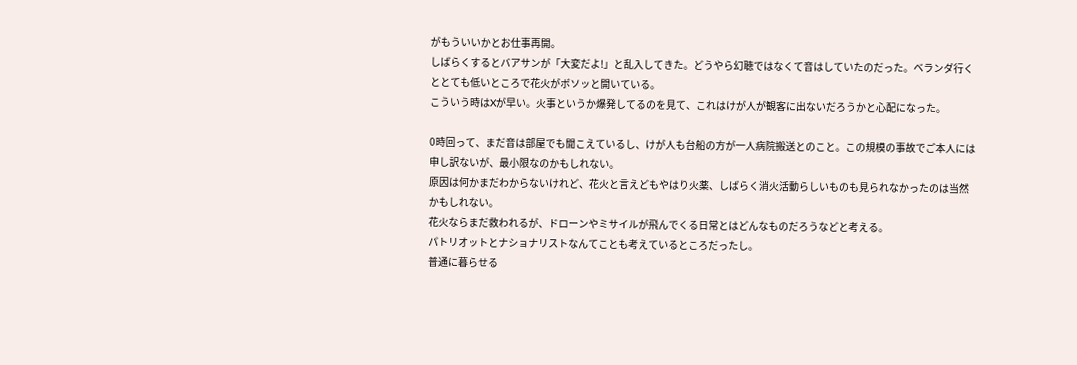がもういいかとお仕事再開。
しばらくするとバアサンが「大変だよ!」と乱入してきた。どうやら幻聴ではなくて音はしていたのだった。ベランダ行くととても低いところで花火がボソッと開いている。
こういう時はXが早い。火事というか爆発してるのを見て、これはけが人が観客に出ないだろうかと心配になった。

0時回って、まだ音は部屋でも聞こえているし、けが人も台船の方が一人病院搬送とのこと。この規模の事故でご本人には申し訳ないが、最小限なのかもしれない。
原因は何かまだわからないけれど、花火と言えどもやはり火薬、しばらく消火活動らしいものも見られなかったのは当然かもしれない。
花火ならまだ救われるが、ドローンやミサイルが飛んでくる日常とはどんなものだろうなどと考える。
パトリオットとナショナリストなんてことも考えているところだったし。
普通に暮らせる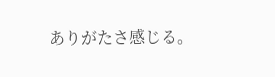ありがたさ感じる。